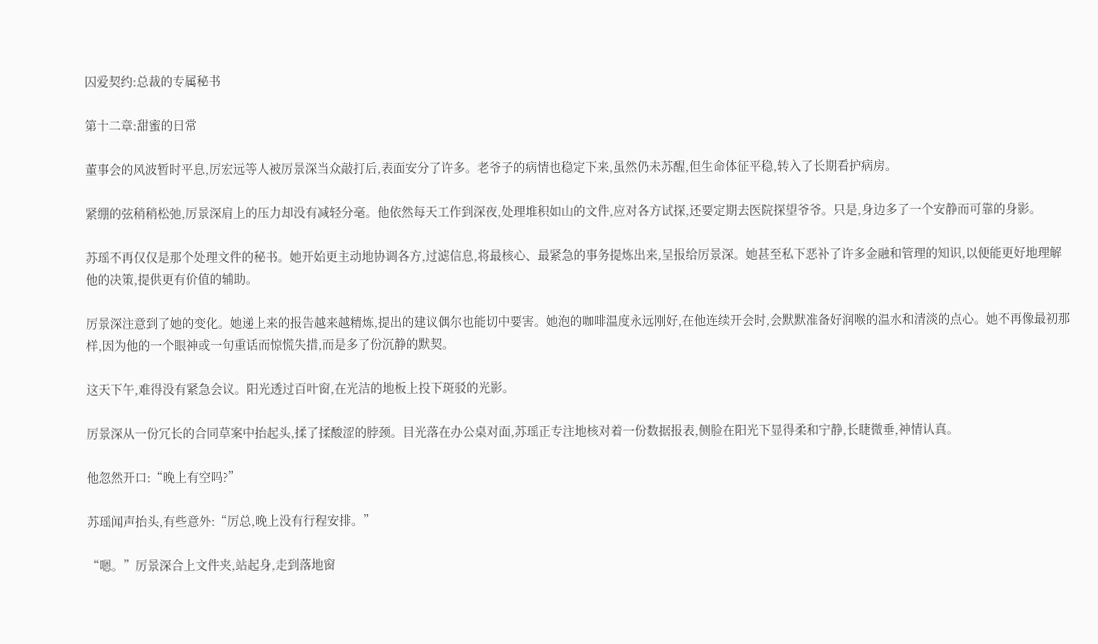囚爱契约:总裁的专属秘书

第十二章:甜蜜的日常

董事会的风波暂时平息,厉宏远等人被厉景深当众敲打后,表面安分了许多。老爷子的病情也稳定下来,虽然仍未苏醒,但生命体征平稳,转入了长期看护病房。

紧绷的弦稍稍松弛,厉景深肩上的压力却没有减轻分毫。他依然每天工作到深夜,处理堆积如山的文件,应对各方试探,还要定期去医院探望爷爷。只是,身边多了一个安静而可靠的身影。

苏瑶不再仅仅是那个处理文件的秘书。她开始更主动地协调各方,过滤信息,将最核心、最紧急的事务提炼出来,呈报给厉景深。她甚至私下恶补了许多金融和管理的知识,以便能更好地理解他的决策,提供更有价值的辅助。

厉景深注意到了她的变化。她递上来的报告越来越精炼,提出的建议偶尔也能切中要害。她泡的咖啡温度永远刚好,在他连续开会时,会默默准备好润喉的温水和清淡的点心。她不再像最初那样,因为他的一个眼神或一句重话而惊慌失措,而是多了份沉静的默契。

这天下午,难得没有紧急会议。阳光透过百叶窗,在光洁的地板上投下斑驳的光影。

厉景深从一份冗长的合同草案中抬起头,揉了揉酸涩的脖颈。目光落在办公桌对面,苏瑶正专注地核对着一份数据报表,侧脸在阳光下显得柔和宁静,长睫微垂,神情认真。

他忽然开口:“晚上有空吗?”

苏瑶闻声抬头,有些意外:“厉总,晚上没有行程安排。”

“嗯。”厉景深合上文件夹,站起身,走到落地窗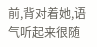前,背对着她,语气听起来很随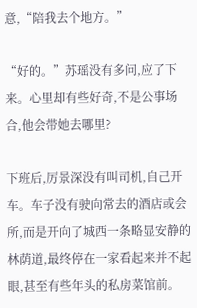意,“陪我去个地方。”

“好的。”苏瑶没有多问,应了下来。心里却有些好奇,不是公事场合,他会带她去哪里?

下班后,厉景深没有叫司机,自己开车。车子没有驶向常去的酒店或会所,而是开向了城西一条略显安静的林荫道,最终停在一家看起来并不起眼,甚至有些年头的私房菜馆前。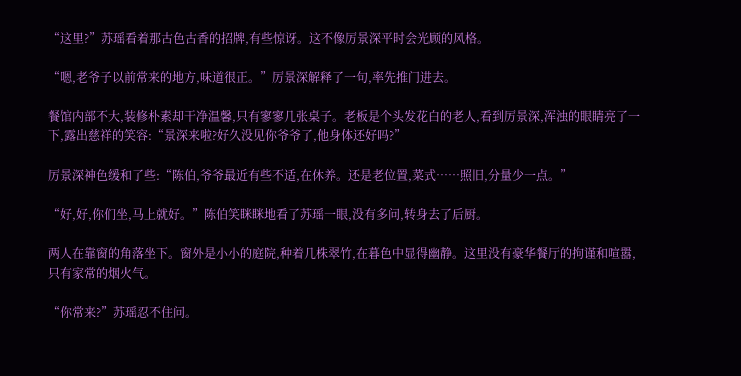“这里?”苏瑶看着那古色古香的招牌,有些惊讶。这不像厉景深平时会光顾的风格。

“嗯,老爷子以前常来的地方,味道很正。”厉景深解释了一句,率先推门进去。

餐馆内部不大,装修朴素却干净温馨,只有寥寥几张桌子。老板是个头发花白的老人,看到厉景深,浑浊的眼睛亮了一下,露出慈祥的笑容:“景深来啦?好久没见你爷爷了,他身体还好吗?”

厉景深神色缓和了些:“陈伯,爷爷最近有些不适,在休养。还是老位置,菜式……照旧,分量少一点。”

“好,好,你们坐,马上就好。”陈伯笑眯眯地看了苏瑶一眼,没有多问,转身去了后厨。

两人在靠窗的角落坐下。窗外是小小的庭院,种着几株翠竹,在暮色中显得幽静。这里没有豪华餐厅的拘谨和喧嚣,只有家常的烟火气。

“你常来?”苏瑶忍不住问。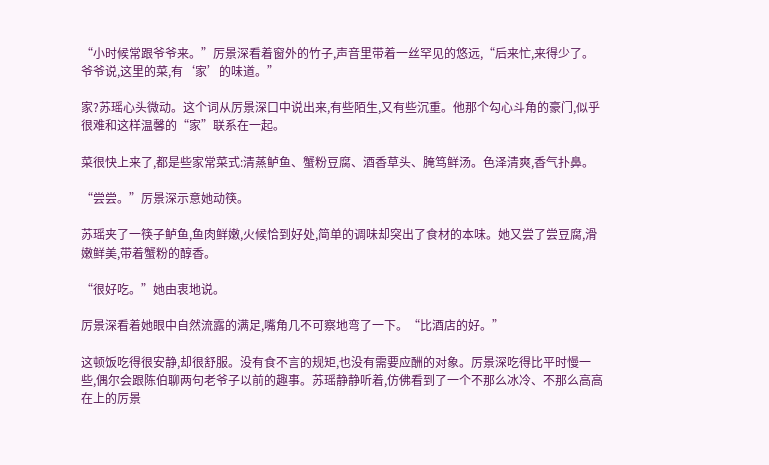“小时候常跟爷爷来。”厉景深看着窗外的竹子,声音里带着一丝罕见的悠远,“后来忙,来得少了。爷爷说,这里的菜,有‘家’的味道。”

家?苏瑶心头微动。这个词从厉景深口中说出来,有些陌生,又有些沉重。他那个勾心斗角的豪门,似乎很难和这样温馨的“家”联系在一起。

菜很快上来了,都是些家常菜式:清蒸鲈鱼、蟹粉豆腐、酒香草头、腌笃鲜汤。色泽清爽,香气扑鼻。

“尝尝。”厉景深示意她动筷。

苏瑶夹了一筷子鲈鱼,鱼肉鲜嫩,火候恰到好处,简单的调味却突出了食材的本味。她又尝了尝豆腐,滑嫩鲜美,带着蟹粉的醇香。

“很好吃。”她由衷地说。

厉景深看着她眼中自然流露的满足,嘴角几不可察地弯了一下。“比酒店的好。”

这顿饭吃得很安静,却很舒服。没有食不言的规矩,也没有需要应酬的对象。厉景深吃得比平时慢一些,偶尔会跟陈伯聊两句老爷子以前的趣事。苏瑶静静听着,仿佛看到了一个不那么冰冷、不那么高高在上的厉景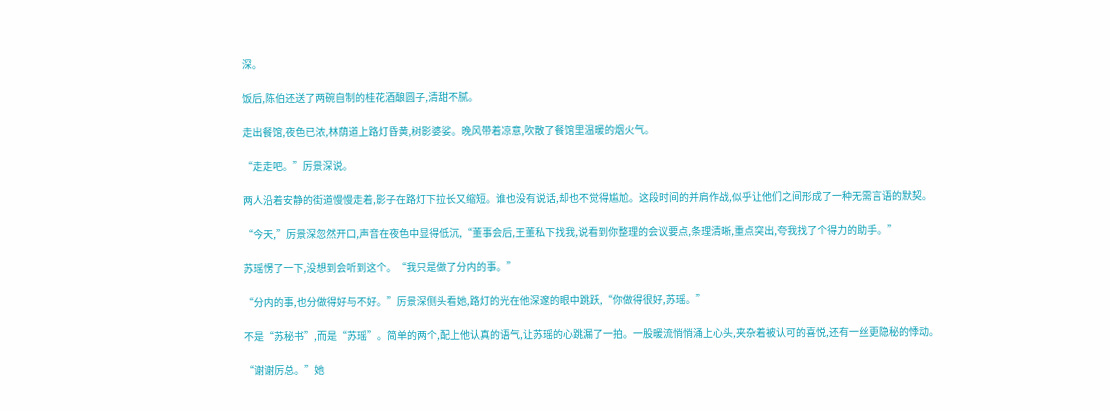深。

饭后,陈伯还送了两碗自制的桂花酒酿圆子,清甜不腻。

走出餐馆,夜色已浓,林荫道上路灯昏黄,树影婆娑。晚风带着凉意,吹散了餐馆里温暖的烟火气。

“走走吧。”厉景深说。

两人沿着安静的街道慢慢走着,影子在路灯下拉长又缩短。谁也没有说话,却也不觉得尴尬。这段时间的并肩作战,似乎让他们之间形成了一种无需言语的默契。

“今天,”厉景深忽然开口,声音在夜色中显得低沉,“董事会后,王董私下找我,说看到你整理的会议要点,条理清晰,重点突出,夸我找了个得力的助手。”

苏瑶愣了一下,没想到会听到这个。“我只是做了分内的事。”

“分内的事,也分做得好与不好。”厉景深侧头看她,路灯的光在他深邃的眼中跳跃,“你做得很好,苏瑶。”

不是“苏秘书”,而是“苏瑶”。简单的两个,配上他认真的语气,让苏瑶的心跳漏了一拍。一股暖流悄悄涌上心头,夹杂着被认可的喜悦,还有一丝更隐秘的悸动。

“谢谢厉总。”她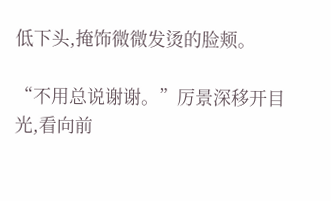低下头,掩饰微微发烫的脸颊。

“不用总说谢谢。”厉景深移开目光,看向前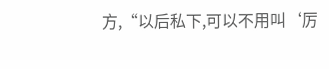方,“以后私下,可以不用叫‘厉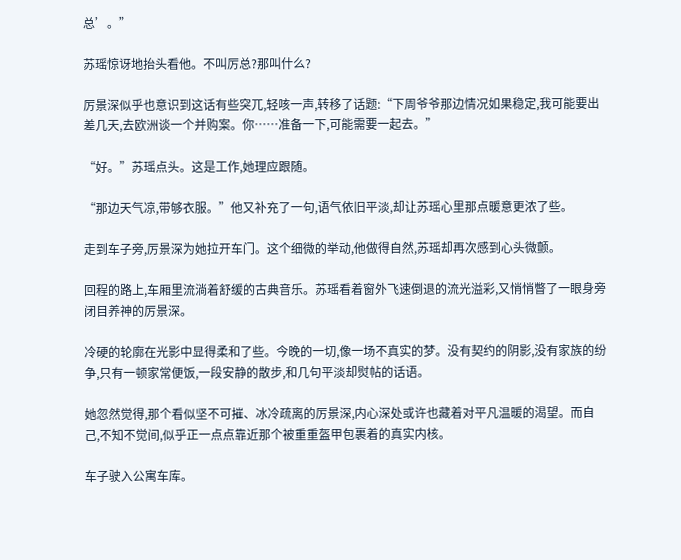总’。”

苏瑶惊讶地抬头看他。不叫厉总?那叫什么?

厉景深似乎也意识到这话有些突兀,轻咳一声,转移了话题:“下周爷爷那边情况如果稳定,我可能要出差几天,去欧洲谈一个并购案。你……准备一下,可能需要一起去。”

“好。”苏瑶点头。这是工作,她理应跟随。

“那边天气凉,带够衣服。”他又补充了一句,语气依旧平淡,却让苏瑶心里那点暖意更浓了些。

走到车子旁,厉景深为她拉开车门。这个细微的举动,他做得自然,苏瑶却再次感到心头微颤。

回程的路上,车厢里流淌着舒缓的古典音乐。苏瑶看着窗外飞速倒退的流光溢彩,又悄悄瞥了一眼身旁闭目养神的厉景深。

冷硬的轮廓在光影中显得柔和了些。今晚的一切,像一场不真实的梦。没有契约的阴影,没有家族的纷争,只有一顿家常便饭,一段安静的散步,和几句平淡却熨帖的话语。

她忽然觉得,那个看似坚不可摧、冰冷疏离的厉景深,内心深处或许也藏着对平凡温暖的渴望。而自己,不知不觉间,似乎正一点点靠近那个被重重盔甲包裹着的真实内核。

车子驶入公寓车库。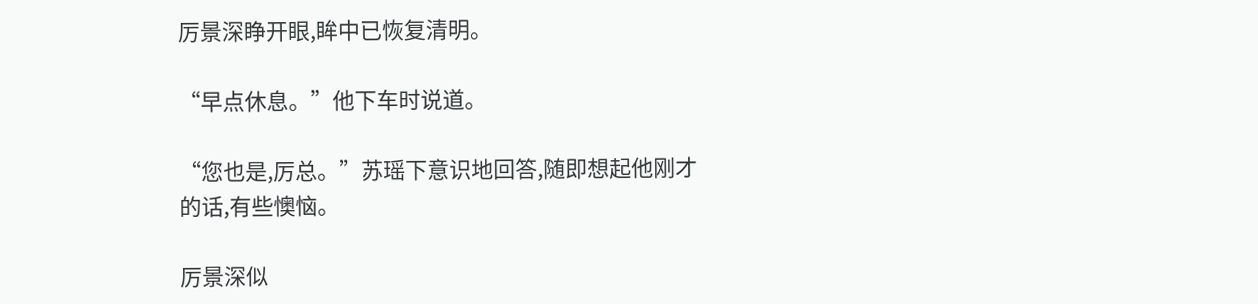厉景深睁开眼,眸中已恢复清明。

“早点休息。”他下车时说道。

“您也是,厉总。”苏瑶下意识地回答,随即想起他刚才的话,有些懊恼。

厉景深似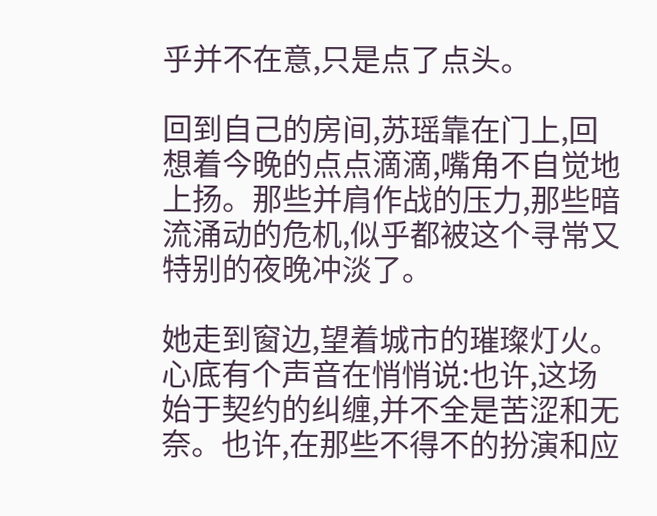乎并不在意,只是点了点头。

回到自己的房间,苏瑶靠在门上,回想着今晚的点点滴滴,嘴角不自觉地上扬。那些并肩作战的压力,那些暗流涌动的危机,似乎都被这个寻常又特别的夜晚冲淡了。

她走到窗边,望着城市的璀璨灯火。心底有个声音在悄悄说:也许,这场始于契约的纠缠,并不全是苦涩和无奈。也许,在那些不得不的扮演和应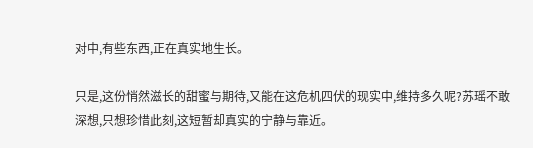对中,有些东西,正在真实地生长。

只是,这份悄然滋长的甜蜜与期待,又能在这危机四伏的现实中,维持多久呢?苏瑶不敢深想,只想珍惜此刻,这短暂却真实的宁静与靠近。